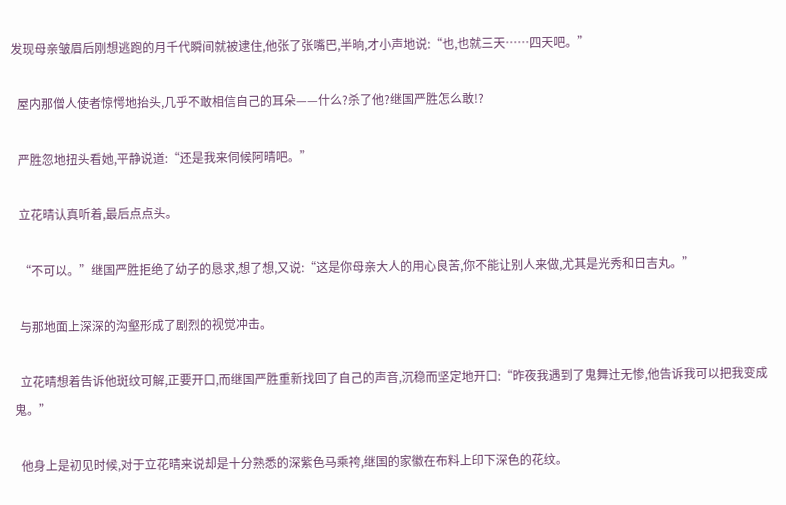发现母亲皱眉后刚想逃跑的月千代瞬间就被逮住,他张了张嘴巴,半晌,才小声地说:“也,也就三天……四天吧。”

  屋内那僧人使者惊愕地抬头,几乎不敢相信自己的耳朵——什么?杀了他?继国严胜怎么敢!?

  严胜忽地扭头看她,平静说道:“还是我来伺候阿晴吧。”

  立花晴认真听着,最后点点头。

  “不可以。”继国严胜拒绝了幼子的恳求,想了想,又说:“这是你母亲大人的用心良苦,你不能让别人来做,尤其是光秀和日吉丸。”

  与那地面上深深的沟壑形成了剧烈的视觉冲击。

  立花晴想着告诉他斑纹可解,正要开口,而继国严胜重新找回了自己的声音,沉稳而坚定地开口:“昨夜我遇到了鬼舞辻无惨,他告诉我可以把我变成鬼。”

  他身上是初见时候,对于立花晴来说却是十分熟悉的深紫色马乘袴,继国的家徽在布料上印下深色的花纹。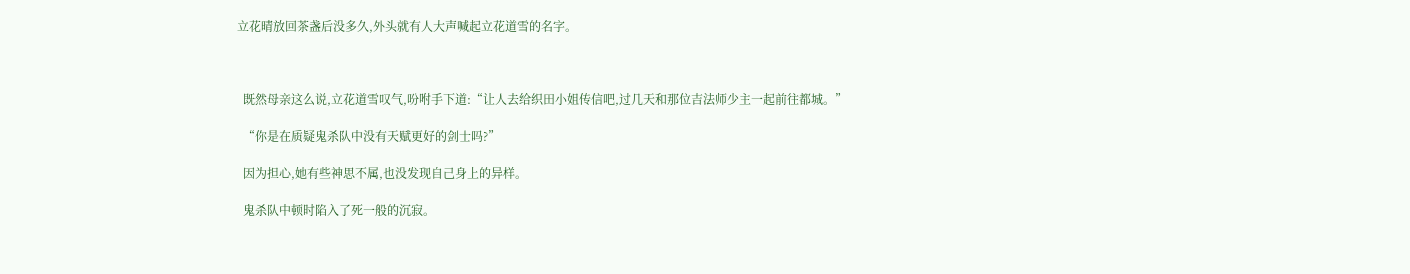立花晴放回茶盏后没多久,外头就有人大声喊起立花道雪的名字。



  既然母亲这么说,立花道雪叹气,吩咐手下道:“让人去给织田小姐传信吧,过几天和那位吉法师少主一起前往都城。”

  “你是在质疑鬼杀队中没有天赋更好的剑士吗?”

  因为担心,她有些神思不属,也没发现自己身上的异样。

  鬼杀队中顿时陷入了死一般的沉寂。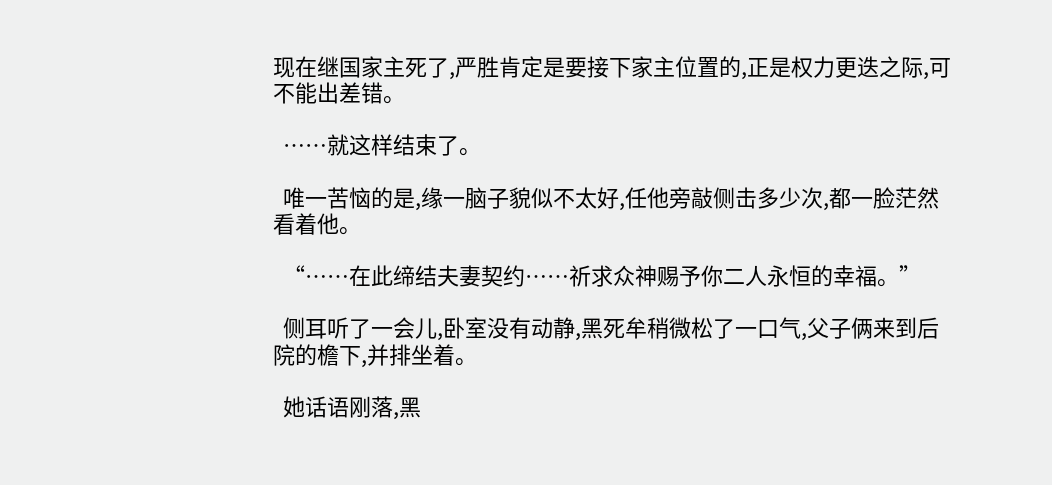现在继国家主死了,严胜肯定是要接下家主位置的,正是权力更迭之际,可不能出差错。

  ……就这样结束了。

  唯一苦恼的是,缘一脑子貌似不太好,任他旁敲侧击多少次,都一脸茫然看着他。

  “……在此缔结夫妻契约……祈求众神赐予你二人永恒的幸福。”

  侧耳听了一会儿,卧室没有动静,黑死牟稍微松了一口气,父子俩来到后院的檐下,并排坐着。

  她话语刚落,黑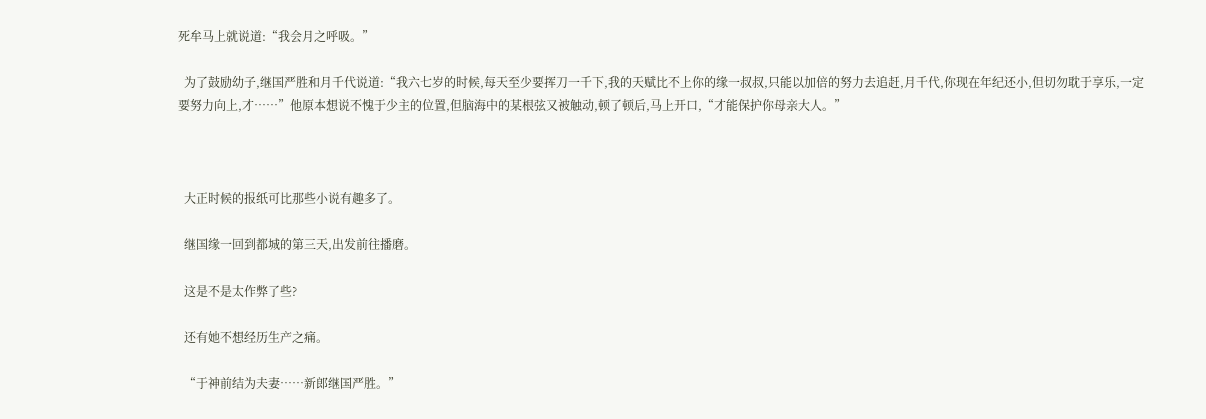死牟马上就说道:“我会月之呼吸。”

  为了鼓励幼子,继国严胜和月千代说道:“我六七岁的时候,每天至少要挥刀一千下,我的天赋比不上你的缘一叔叔,只能以加倍的努力去追赶,月千代,你现在年纪还小,但切勿耽于享乐,一定要努力向上,才……”他原本想说不愧于少主的位置,但脑海中的某根弦又被触动,顿了顿后,马上开口,“才能保护你母亲大人。”



  大正时候的报纸可比那些小说有趣多了。

  继国缘一回到都城的第三天,出发前往播磨。

  这是不是太作弊了些?

  还有她不想经历生产之痛。

  “于神前结为夫妻……新郎继国严胜。”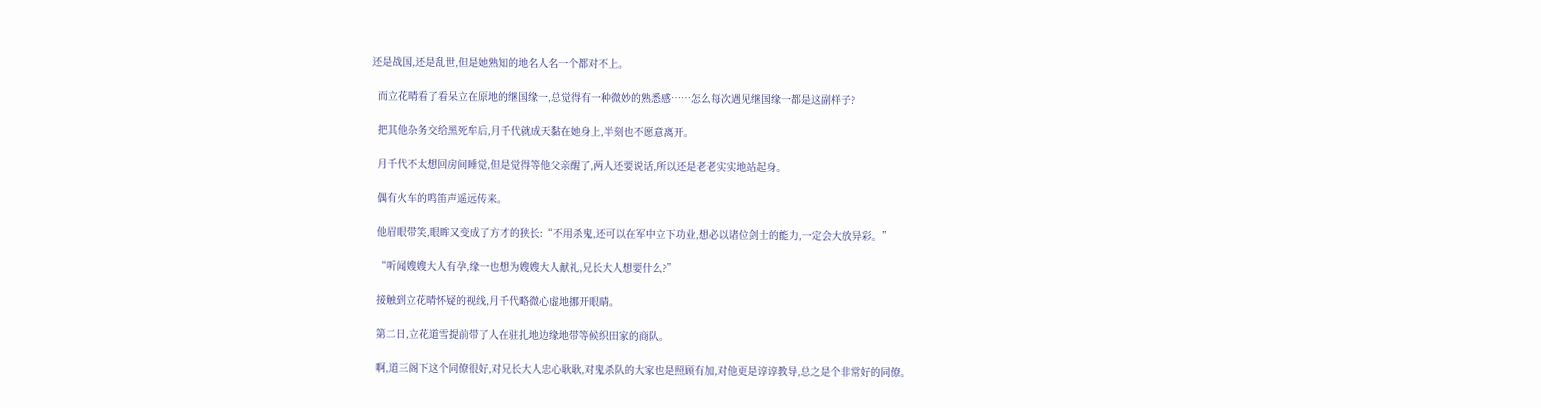还是战国,还是乱世,但是她熟知的地名人名一个都对不上。

  而立花晴看了看呆立在原地的继国缘一,总觉得有一种微妙的熟悉感……怎么每次遇见继国缘一都是这副样子?

  把其他杂务交给黑死牟后,月千代就成天黏在她身上,半刻也不愿意离开。

  月千代不太想回房间睡觉,但是觉得等他父亲醒了,两人还要说话,所以还是老老实实地站起身。

  偶有火车的鸣笛声遥远传来。

  他眉眼带笑,眼眸又变成了方才的狭长:“不用杀鬼,还可以在军中立下功业,想必以诸位剑士的能力,一定会大放异彩。”

  “听闻嫂嫂大人有孕,缘一也想为嫂嫂大人献礼,兄长大人想要什么?”

  接触到立花晴怀疑的视线,月千代略微心虚地挪开眼睛。

  第二日,立花道雪提前带了人在驻扎地边缘地带等候织田家的商队。

  啊,道三阁下这个同僚很好,对兄长大人忠心耿耿,对鬼杀队的大家也是照顾有加,对他更是谆谆教导,总之是个非常好的同僚。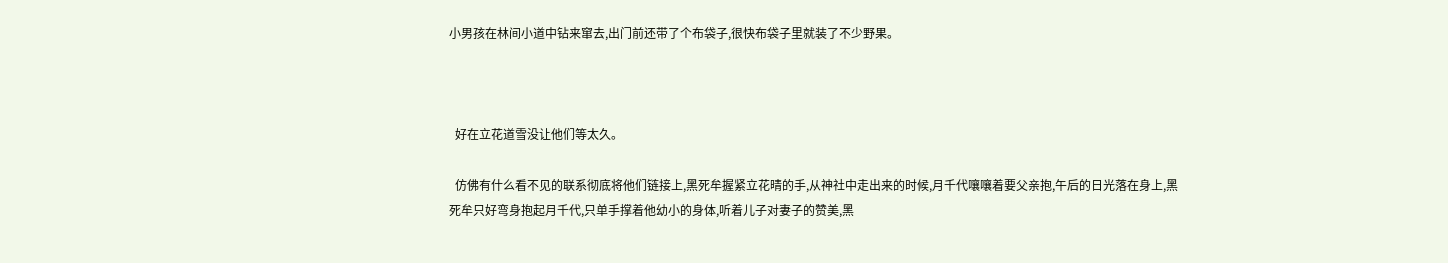小男孩在林间小道中钻来窜去,出门前还带了个布袋子,很快布袋子里就装了不少野果。



  好在立花道雪没让他们等太久。

  仿佛有什么看不见的联系彻底将他们链接上,黑死牟握紧立花晴的手,从神社中走出来的时候,月千代嚷嚷着要父亲抱,午后的日光落在身上,黑死牟只好弯身抱起月千代,只单手撑着他幼小的身体,听着儿子对妻子的赞美,黑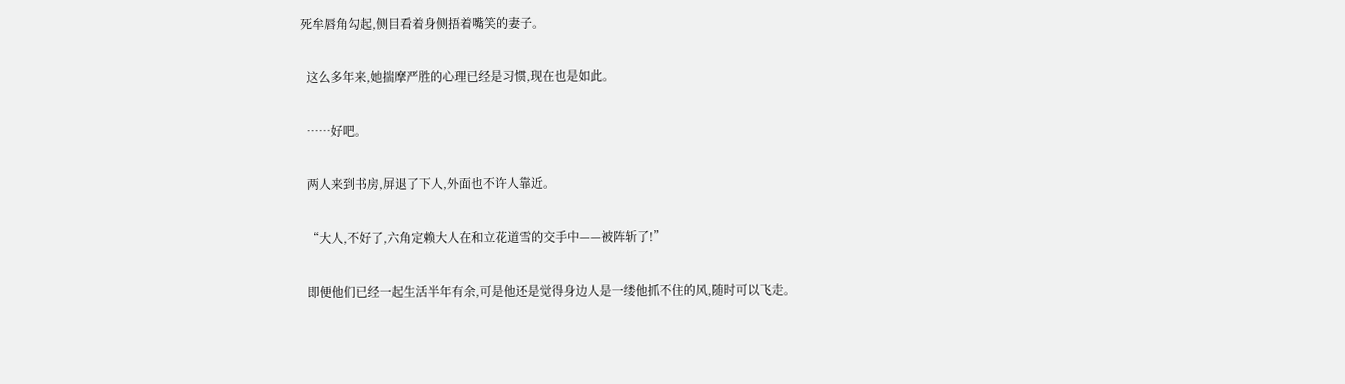死牟唇角勾起,侧目看着身侧捂着嘴笑的妻子。

  这么多年来,她揣摩严胜的心理已经是习惯,现在也是如此。

  ……好吧。

  两人来到书房,屏退了下人,外面也不许人靠近。

  “大人,不好了,六角定赖大人在和立花道雪的交手中——被阵斩了!”

  即便他们已经一起生活半年有余,可是他还是觉得身边人是一缕他抓不住的风,随时可以飞走。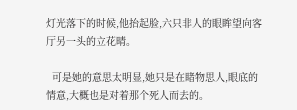灯光落下的时候,他抬起脸,六只非人的眼眸望向客厅另一头的立花晴。

  可是她的意思太明显,她只是在睹物思人,眼底的情意,大概也是对着那个死人而去的。